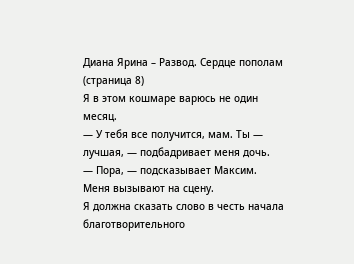Диана Ярина – Развод. Сердце пополам (страница 8)
Я в этом кошмаре варюсь не один месяц.
— У тебя все получится, мам. Ты — лучшая, — подбадривает меня дочь.
— Пора, — подсказывает Максим.
Меня вызывают на сцену.
Я должна сказать слово в честь начала благотворительного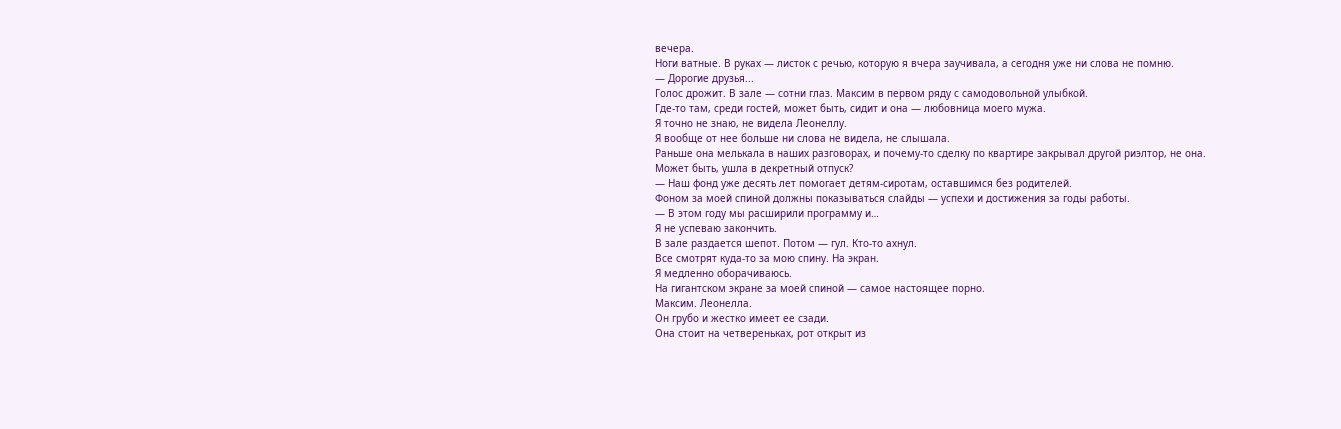вечера.
Ноги ватные. В руках — листок с речью, которую я вчера заучивала, а сегодня уже ни слова не помню.
— Дорогие друзья...
Голос дрожит. В зале — сотни глаз. Максим в первом ряду с самодовольной улыбкой.
Где-то там, среди гостей, может быть, сидит и она — любовница моего мужа.
Я точно не знаю, не видела Леонеллу.
Я вообще от нее больше ни слова не видела, не слышала.
Раньше она мелькала в наших разговорах, и почему-то сделку по квартире закрывал другой риэлтор, не она.
Может быть, ушла в декретный отпуск?
— Наш фонд уже десять лет помогает детям-сиротам, оставшимся без родителей.
Фоном за моей спиной должны показываться слайды — успехи и достижения за годы работы.
— В этом году мы расширили программу и…
Я не успеваю закончить.
В зале раздается шепот. Потом — гул. Кто-то ахнул.
Все смотрят куда-то за мою спину. На экран.
Я медленно оборачиваюсь.
На гигантском экране за моей спиной — самое настоящее порно.
Максим. Леонелла.
Он грубо и жестко имеет ее сзади.
Она стоит на четвереньках, рот открыт из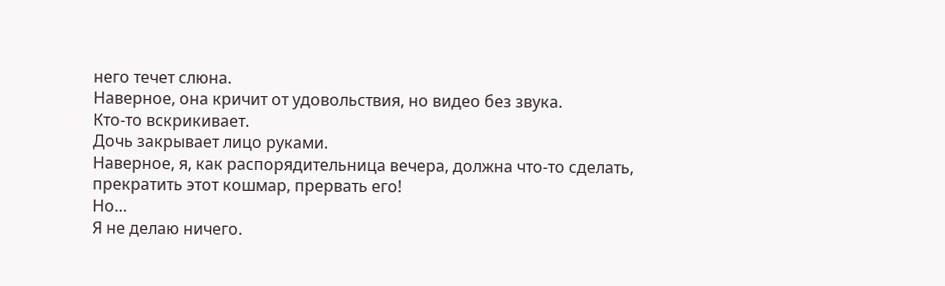него течет слюна.
Наверное, она кричит от удовольствия, но видео без звука.
Кто-то вскрикивает.
Дочь закрывает лицо руками.
Наверное, я, как распорядительница вечера, должна что-то сделать, прекратить этот кошмар, прервать его!
Но…
Я не делаю ничего.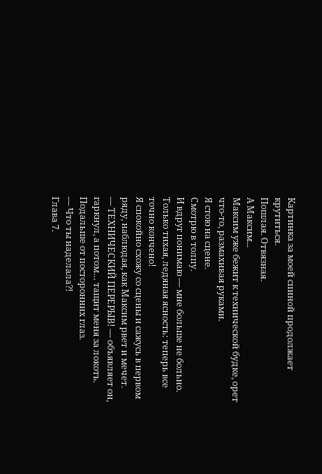Картинка за моей спиной продолжает крутиться.
Пошлая. Отвязная.
А Максим...
Максим уже бежит к технической будке, орет что-то, размахивая руками.
Я стою на сцене.
Смотрю в толпу.
И вдруг понимаю — мне больше не больно.
Только тихая, ледяная ясность: теперь все точно кончено!
Я спокойно схожу со сцены и сажусь в первом ряду, наблюдая, как Максим рвет и мечет.
— ТЕХНИЧЕСКИЙ ПЕРЕРЫВ! — объявляет он, гаркнул, а потом… тащит меня за локоть.
Подальше от посторонних глаз.
— Что ты наделала?!
Глава 7.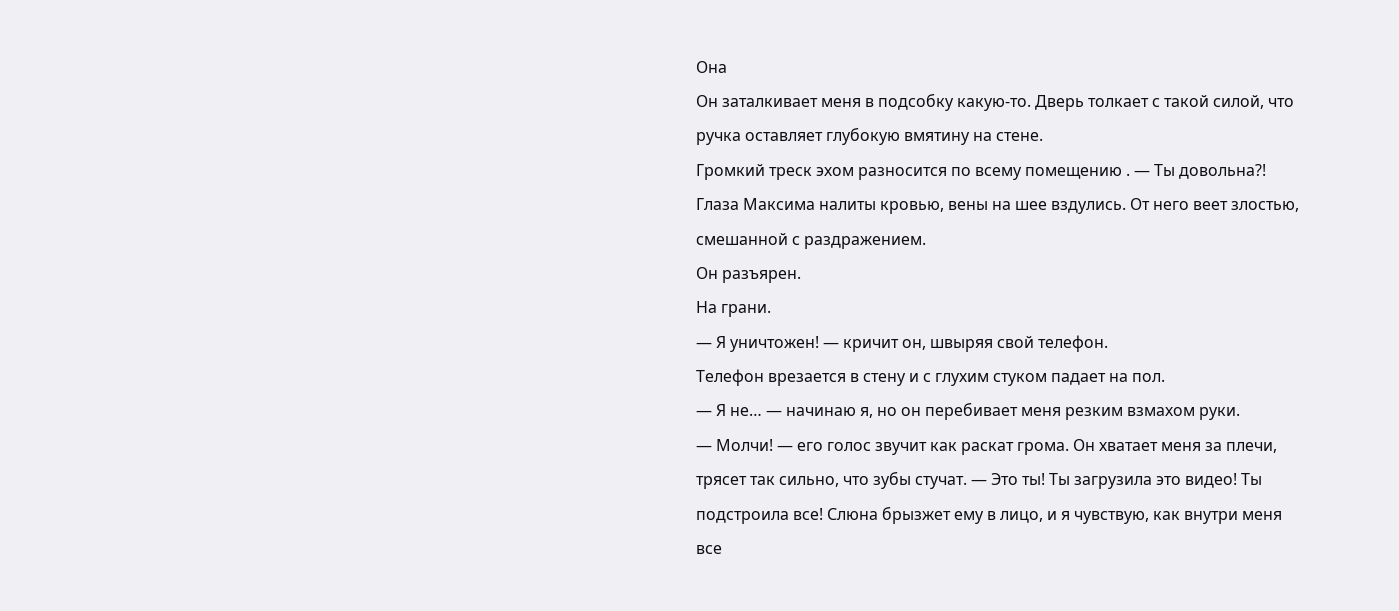Она
Он заталкивает меня в подсобку какую-то. Дверь толкает с такой силой, что ручка оставляет глубокую вмятину на стене.
Громкий треск эхом разносится по всему помещению . — Ты довольна?!
Глаза Максима налиты кровью, вены на шее вздулись. От него веет злостью, смешанной с раздражением.
Он разъярен.
На грани.
— Я уничтожен! — кричит он, швыряя свой телефон.
Телефон врезается в стену и с глухим стуком падает на пол.
— Я не… — начинаю я, но он перебивает меня резким взмахом руки.
— Молчи! — его голос звучит как раскат грома. Он хватает меня за плечи, трясет так сильно, что зубы стучат. — Это ты! Ты загрузила это видео! Ты подстроила все! Слюна брызжет ему в лицо, и я чувствую, как внутри меня все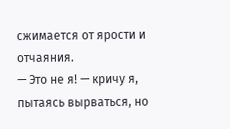сжимается от ярости и отчаяния.
— Это не я! — кричу я, пытаясь вырваться, но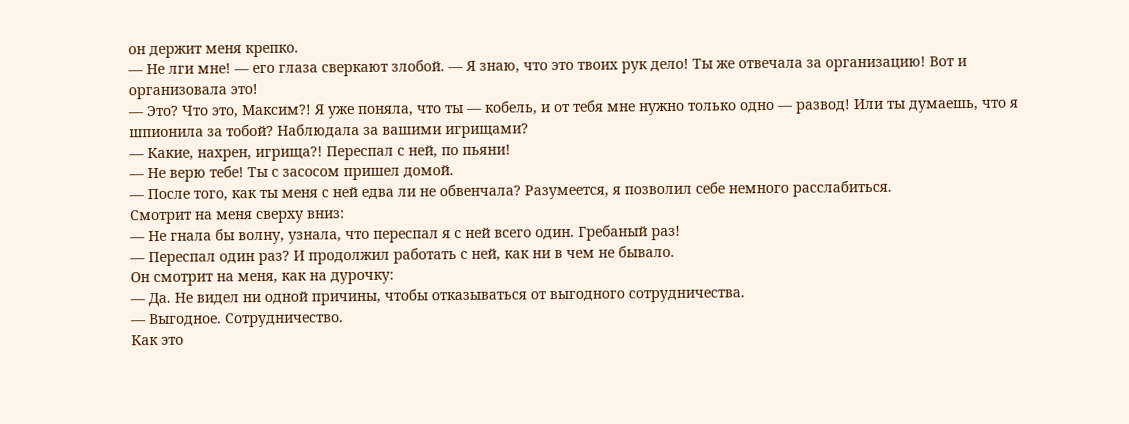он держит меня крепко.
— Не лги мне! — его глаза сверкают злобой. — Я знаю, что это твоих рук дело! Ты же отвечала за организацию! Вот и организовала это!
— Это? Что это, Максим?! Я уже поняла, что ты — кобель, и от тебя мне нужно только одно — развод! Или ты думаешь, что я шпионила за тобой? Наблюдала за вашими игрищами?
— Какие, нахрен, игрища?! Переспал с ней, по пьяни!
— Не верю тебе! Ты с засосом пришел домой.
— После того, как ты меня с ней едва ли не обвенчала? Разумеется, я позволил себе немного расслабиться.
Смотрит на меня сверху вниз:
— Не гнала бы волну, узнала, что переспал я с ней всего один. Гребаный раз!
— Переспал один раз? И продолжил работать с ней, как ни в чем не бывало.
Он смотрит на меня, как на дурочку:
— Да. Не видел ни одной причины, чтобы отказываться от выгодного сотрудничества.
— Выгодное. Сотрудничество.
Как это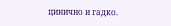цинично и гадко.